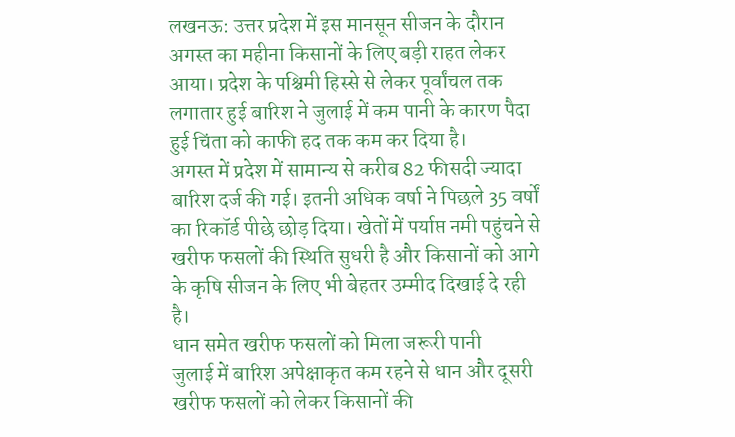लखनऊ: उत्तर प्रदेश में इस मानसून सीजन के दौरान अगस्त का महीना किसानों के लिए बड़ी राहत लेकर आया। प्रदेश के पश्चिमी हिस्से से लेकर पूर्वांचल तक लगातार हुई बारिश ने जुलाई में कम पानी के कारण पैदा हुई चिंता को काफी हद तक कम कर दिया है।
अगस्त में प्रदेश में सामान्य से करीब 82 फीसदी ज्यादा बारिश दर्ज की गई। इतनी अधिक वर्षा ने पिछले 35 वर्षों का रिकॉर्ड पीछे छोड़ दिया। खेतों में पर्याप्त नमी पहुंचने से खरीफ फसलों की स्थिति सुधरी है और किसानों को आगे के कृषि सीजन के लिए भी बेहतर उम्मीद दिखाई दे रही है।
धान समेत खरीफ फसलों को मिला जरूरी पानी
जुलाई में बारिश अपेक्षाकृत कम रहने से धान और दूसरी खरीफ फसलों को लेकर किसानों की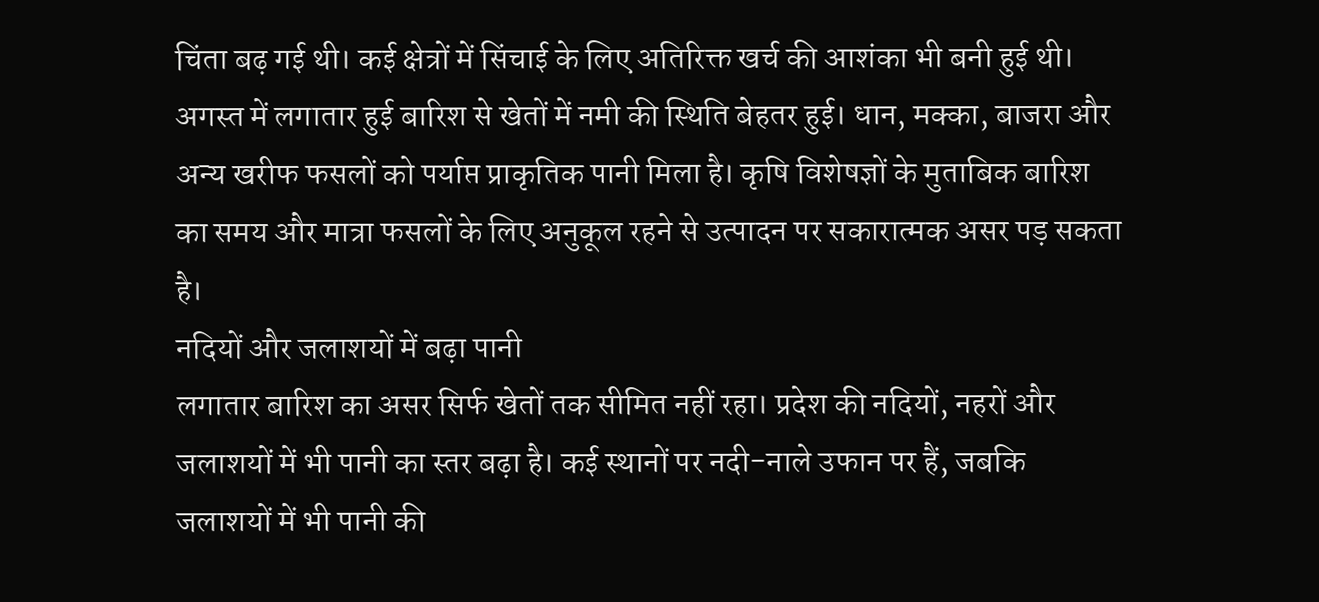चिंता बढ़ गई थी। कई क्षेत्रों में सिंचाई के लिए अतिरिक्त खर्च की आशंका भी बनी हुई थी।
अगस्त में लगातार हुई बारिश से खेतों में नमी की स्थिति बेहतर हुई। धान, मक्का, बाजरा और अन्य खरीफ फसलों को पर्याप्त प्राकृतिक पानी मिला है। कृषि विशेषज्ञों के मुताबिक बारिश का समय और मात्रा फसलों के लिए अनुकूल रहने से उत्पादन पर सकारात्मक असर पड़ सकता है।
नदियों और जलाशयों में बढ़ा पानी
लगातार बारिश का असर सिर्फ खेतों तक सीमित नहीं रहा। प्रदेश की नदियों, नहरों और जलाशयों में भी पानी का स्तर बढ़ा है। कई स्थानों पर नदी-नाले उफान पर हैं, जबकि जलाशयों में भी पानी की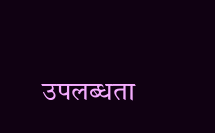उपलब्धता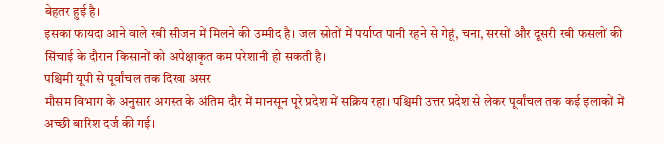बेहतर हुई है।
इसका फायदा आने वाले रबी सीजन में मिलने की उम्मीद है। जल स्रोतों में पर्याप्त पानी रहने से गेहूं, चना, सरसों और दूसरी रबी फसलों की सिंचाई के दौरान किसानों को अपेक्षाकृत कम परेशानी हो सकती है।
पश्चिमी यूपी से पूर्वांचल तक दिखा असर
मौसम विभाग के अनुसार अगस्त के अंतिम दौर में मानसून पूरे प्रदेश में सक्रिय रहा। पश्चिमी उत्तर प्रदेश से लेकर पूर्वांचल तक कई इलाकों में अच्छी बारिश दर्ज की गई।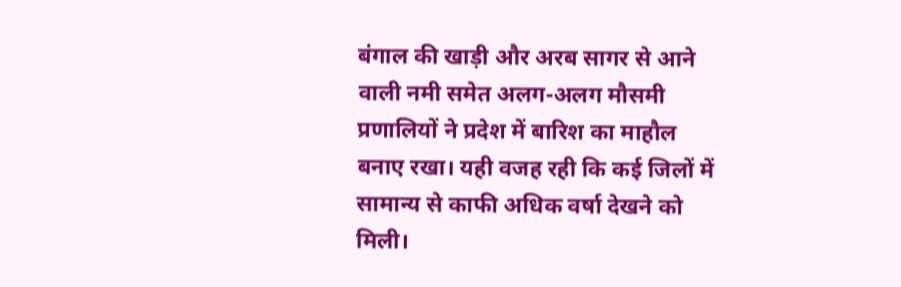बंगाल की खाड़ी और अरब सागर से आने वाली नमी समेत अलग-अलग मौसमी प्रणालियों ने प्रदेश में बारिश का माहौल बनाए रखा। यही वजह रही कि कई जिलों में सामान्य से काफी अधिक वर्षा देखने को मिली।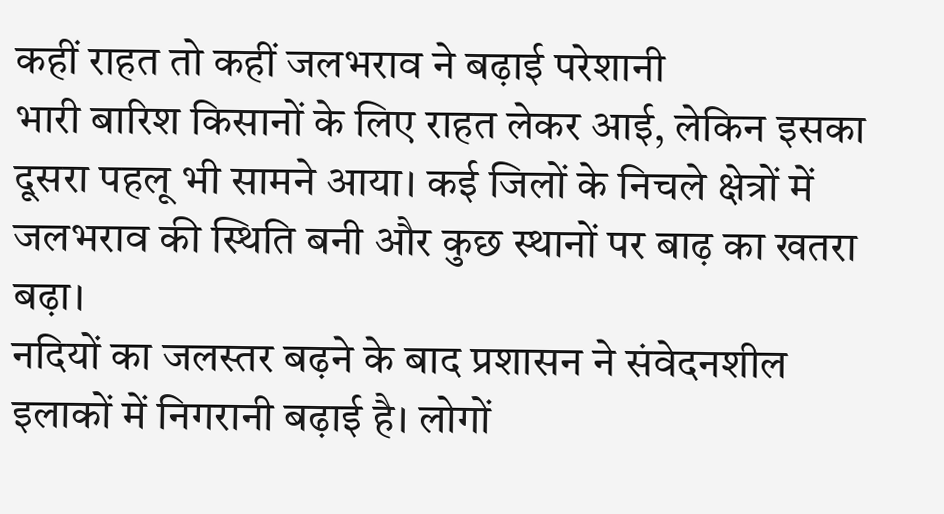कहीं राहत तो कहीं जलभराव ने बढ़ाई परेशानी
भारी बारिश किसानों के लिए राहत लेकर आई, लेकिन इसका दूसरा पहलू भी सामने आया। कई जिलों के निचले क्षेत्रों में जलभराव की स्थिति बनी और कुछ स्थानों पर बाढ़ का खतरा बढ़ा।
नदियों का जलस्तर बढ़ने के बाद प्रशासन ने संवेदनशील इलाकों में निगरानी बढ़ाई है। लोगों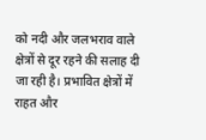को नदी और जलभराव वाले क्षेत्रों से दूर रहने की सलाह दी जा रही है। प्रभावित क्षेत्रों में राहत और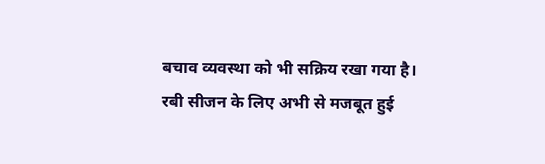बचाव व्यवस्था को भी सक्रिय रखा गया है।
रबी सीजन के लिए अभी से मजबूत हुई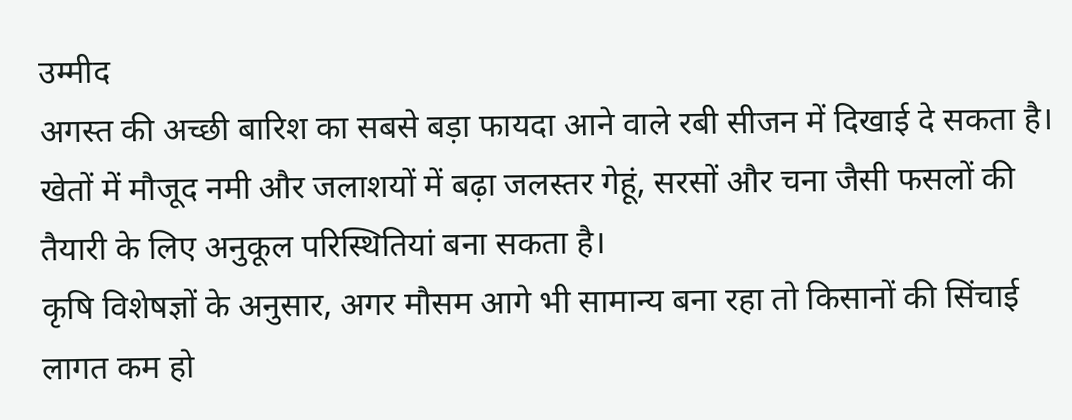उम्मीद
अगस्त की अच्छी बारिश का सबसे बड़ा फायदा आने वाले रबी सीजन में दिखाई दे सकता है। खेतों में मौजूद नमी और जलाशयों में बढ़ा जलस्तर गेहूं, सरसों और चना जैसी फसलों की तैयारी के लिए अनुकूल परिस्थितियां बना सकता है।
कृषि विशेषज्ञों के अनुसार, अगर मौसम आगे भी सामान्य बना रहा तो किसानों की सिंचाई लागत कम हो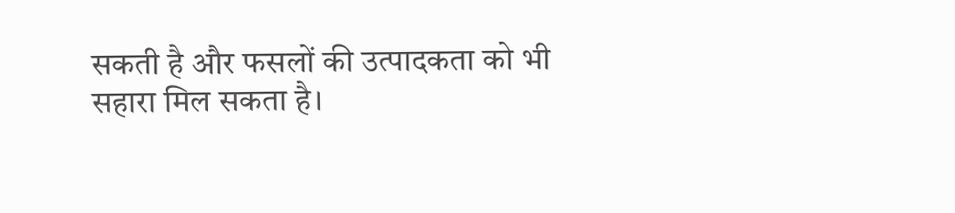सकती है और फसलों की उत्पादकता को भी सहारा मिल सकता है।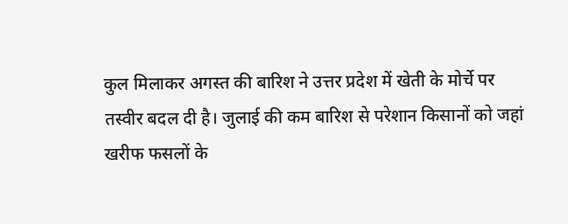कुल मिलाकर अगस्त की बारिश ने उत्तर प्रदेश में खेती के मोर्चे पर तस्वीर बदल दी है। जुलाई की कम बारिश से परेशान किसानों को जहां खरीफ फसलों के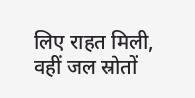लिए राहत मिली, वहीं जल स्रोतों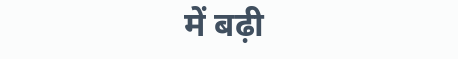में बढ़ी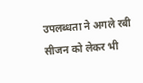उपलब्धता ने अगले रबी सीजन को लेकर भी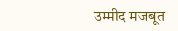उम्मीद मजबूत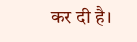कर दी है।